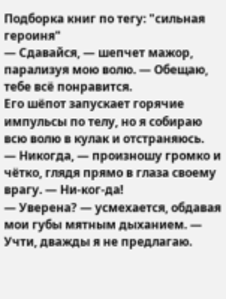Подборка книг по тегу: "сильная героиня"
— Сдавайся, — шепчет мажор, парализуя мою волю. — Обещаю, тебе всё понравится.
Его шёпот запускает горячие импульсы по телу, но я собираю всю волю в кулак и отстраняюсь.
— Никогда, — произношу громко и чётко, глядя прямо в глаза своему врагу. — Ни-ког-да!
— Уверена? — усмехается, обдавая мои губы мятным дыханием. — Учти, дважды я не предлагаю.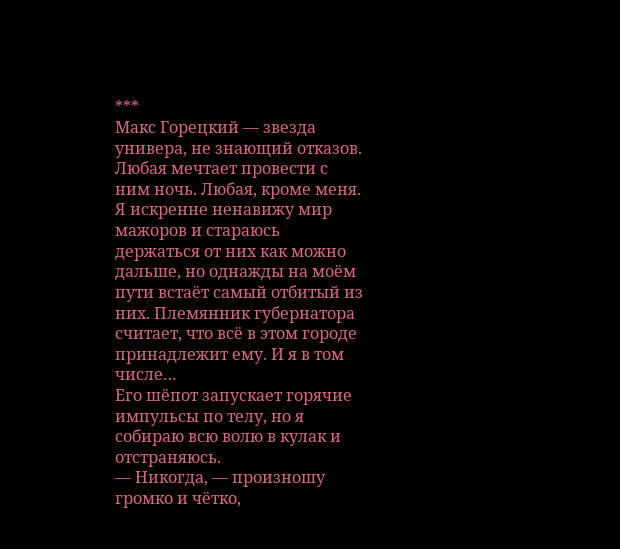***
Макс Горецкий — звезда универа, не знающий отказов. Любая мечтает провести с ним ночь. Любая, кроме меня.
Я искренне ненавижу мир мажоров и стараюсь держаться от них как можно дальше, но однажды на моём пути встаёт самый отбитый из них. Племянник губернатора считает, что всё в этом городе принадлежит ему. И я в том числе…
Его шёпот запускает горячие импульсы по телу, но я собираю всю волю в кулак и отстраняюсь.
— Никогда, — произношу громко и чётко,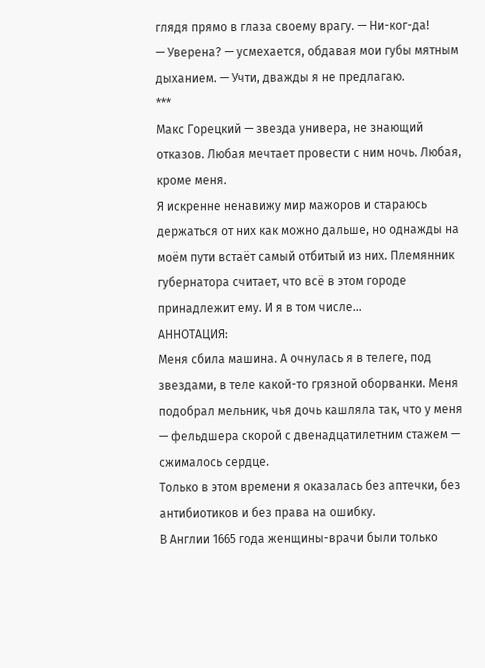глядя прямо в глаза своему врагу. — Ни-ког-да!
— Уверена? — усмехается, обдавая мои губы мятным дыханием. — Учти, дважды я не предлагаю.
***
Макс Горецкий — звезда универа, не знающий отказов. Любая мечтает провести с ним ночь. Любая, кроме меня.
Я искренне ненавижу мир мажоров и стараюсь держаться от них как можно дальше, но однажды на моём пути встаёт самый отбитый из них. Племянник губернатора считает, что всё в этом городе принадлежит ему. И я в том числе…
АННОТАЦИЯ:
Меня сбила машина. А очнулась я в телеге, под звездами, в теле какой-то грязной оборванки. Меня подобрал мельник, чья дочь кашляла так, что у меня — фельдшера скорой с двенадцатилетним стажем — сжималось сердце.
Только в этом времени я оказалась без аптечки, без антибиотиков и без права на ошибку.
В Англии 1665 года женщины-врачи были только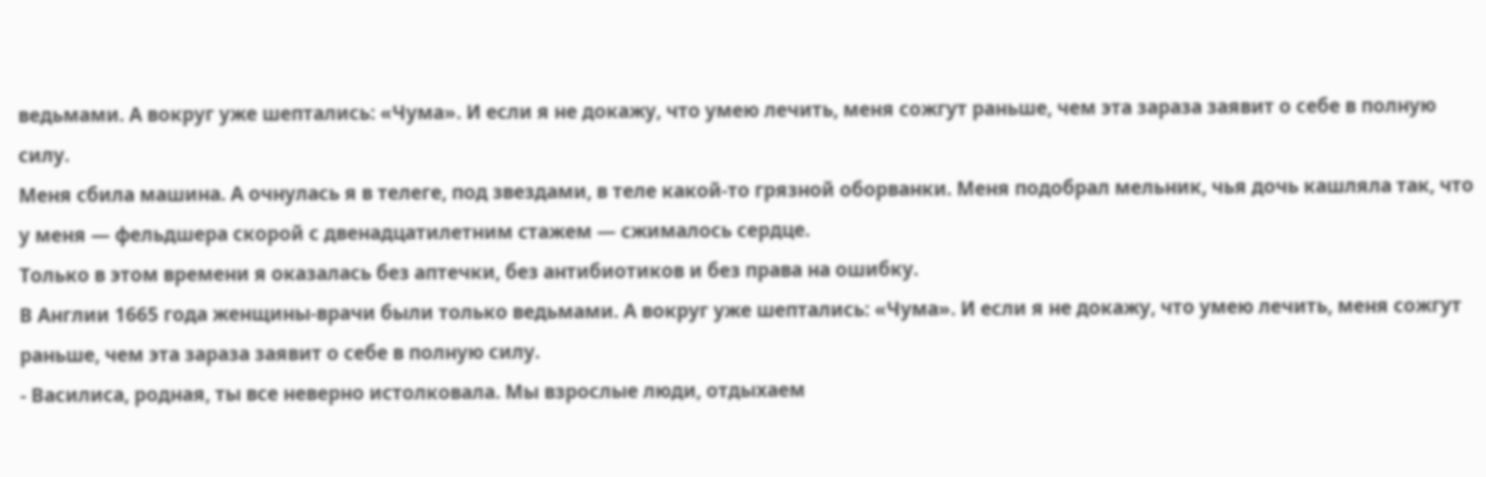ведьмами. А вокруг уже шептались: «Чума». И если я не докажу, что умею лечить, меня сожгут раньше, чем эта зараза заявит о себе в полную силу.
Меня сбила машина. А очнулась я в телеге, под звездами, в теле какой-то грязной оборванки. Меня подобрал мельник, чья дочь кашляла так, что у меня — фельдшера скорой с двенадцатилетним стажем — сжималось сердце.
Только в этом времени я оказалась без аптечки, без антибиотиков и без права на ошибку.
В Англии 1665 года женщины-врачи были только ведьмами. А вокруг уже шептались: «Чума». И если я не докажу, что умею лечить, меня сожгут раньше, чем эта зараза заявит о себе в полную силу.
- Василиса, родная, ты все неверно истолковала. Мы взрослые люди, отдыхаем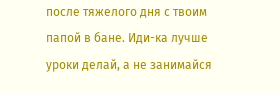после тяжелого дня с твоим папой в бане. Иди-ка лучше уроки делай, а не занимайся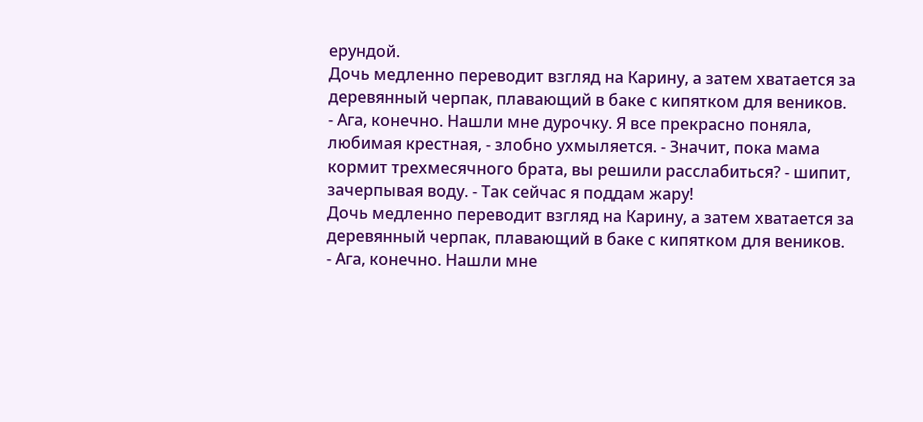ерундой.
Дочь медленно переводит взгляд на Карину, а затем хватается за деревянный черпак, плавающий в баке с кипятком для веников.
- Ага, конечно. Нашли мне дурочку. Я все прекрасно поняла, любимая крестная, - злобно ухмыляется. - Значит, пока мама кормит трехмесячного брата, вы решили расслабиться? - шипит, зачерпывая воду. - Так сейчас я поддам жару!
Дочь медленно переводит взгляд на Карину, а затем хватается за деревянный черпак, плавающий в баке с кипятком для веников.
- Ага, конечно. Нашли мне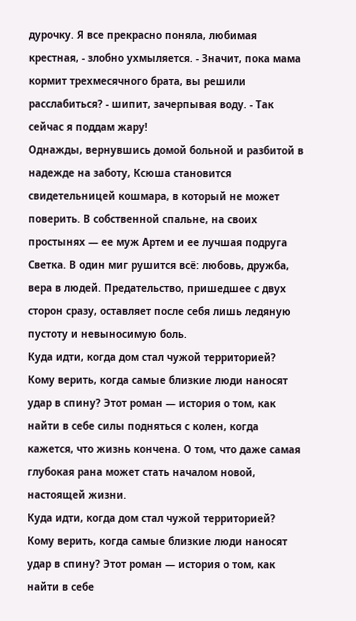дурочку. Я все прекрасно поняла, любимая крестная, - злобно ухмыляется. - Значит, пока мама кормит трехмесячного брата, вы решили расслабиться? - шипит, зачерпывая воду. - Так сейчас я поддам жару!
Однажды, вернувшись домой больной и разбитой в надежде на заботу, Ксюша становится свидетельницей кошмара, в который не может поверить. В собственной спальне, на своих простынях — ее муж Артем и ее лучшая подруга Светка. В один миг рушится всё: любовь, дружба, вера в людей. Предательство, пришедшее с двух сторон сразу, оставляет после себя лишь ледяную пустоту и невыносимую боль.
Куда идти, когда дом стал чужой территорией? Кому верить, когда самые близкие люди наносят удар в спину? Этот роман — история о том, как найти в себе силы подняться с колен, когда кажется, что жизнь кончена. О том, что даже самая глубокая рана может стать началом новой, настоящей жизни.
Куда идти, когда дом стал чужой территорией? Кому верить, когда самые близкие люди наносят удар в спину? Этот роман — история о том, как найти в себе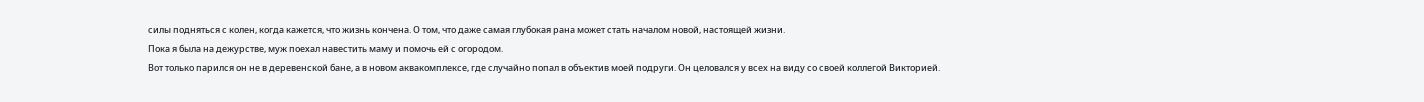силы подняться с колен, когда кажется, что жизнь кончена. О том, что даже самая глубокая рана может стать началом новой, настоящей жизни.
Пока я была на дежурстве, муж поехал навестить маму и помочь ей с огородом.
Вот только парился он не в деревенской бане, а в новом аквакомплексе, где случайно попал в объектив моей подруги. Он целовался у всех на виду со своей коллегой Викторией.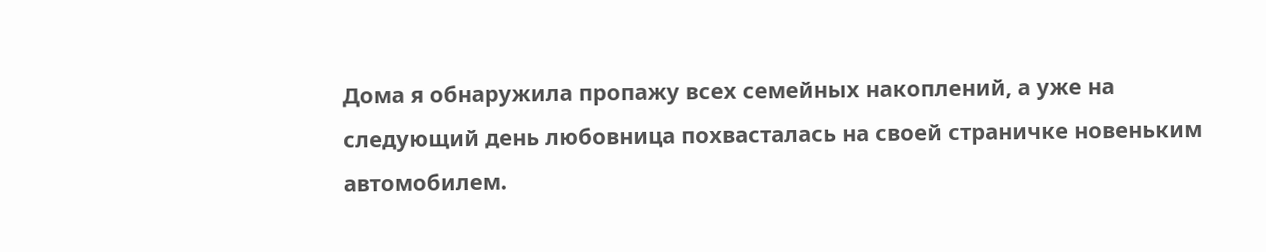Дома я обнаружила пропажу всех семейных накоплений, а уже на следующий день любовница похвасталась на своей страничке новеньким автомобилем.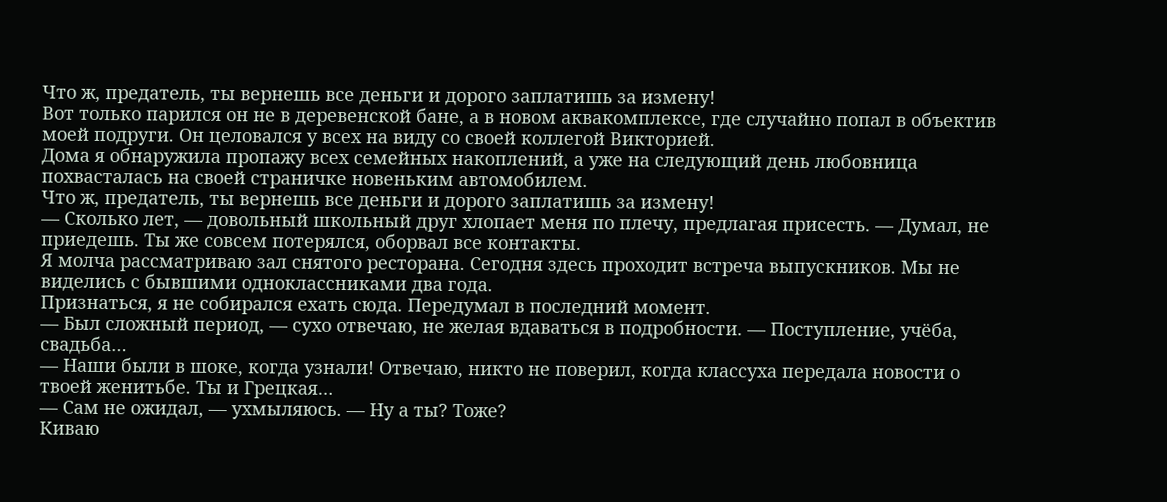Что ж, предатель, ты вернешь все деньги и дорого заплатишь за измену!
Вот только парился он не в деревенской бане, а в новом аквакомплексе, где случайно попал в объектив моей подруги. Он целовался у всех на виду со своей коллегой Викторией.
Дома я обнаружила пропажу всех семейных накоплений, а уже на следующий день любовница похвасталась на своей страничке новеньким автомобилем.
Что ж, предатель, ты вернешь все деньги и дорого заплатишь за измену!
— Сколько лет, — довольный школьный друг хлопает меня по плечу, предлагая присесть. — Думал, не приедешь. Ты же совсем потерялся, оборвал все контакты.
Я молча рассматриваю зал снятого ресторана. Сегодня здесь проходит встреча выпускников. Мы не виделись с бывшими одноклассниками два года.
Признаться, я не собирался ехать сюда. Передумал в последний момент.
— Был сложный период, — сухо отвечаю, не желая вдаваться в подробности. — Поступление, учёба, свадьба…
— Наши были в шоке, когда узнали! Отвечаю, никто не поверил, когда классуха передала новости о твоей женитьбе. Ты и Грецкая…
— Сам не ожидал, — ухмыляюсь. — Ну а ты? Тоже?
Киваю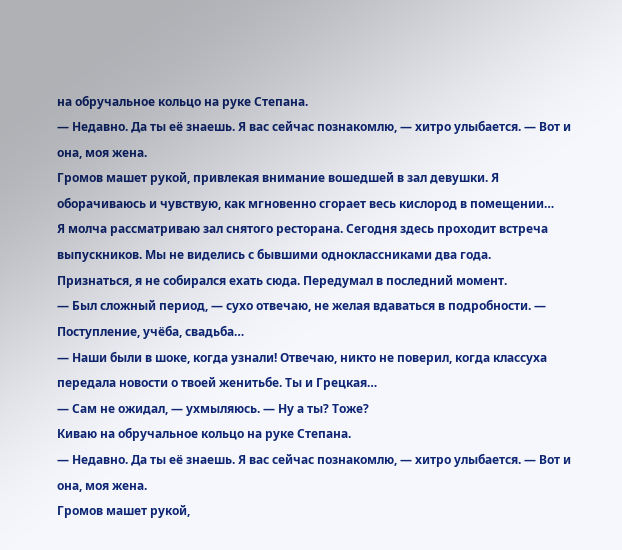на обручальное кольцо на руке Степана.
— Недавно. Да ты её знаешь. Я вас сейчас познакомлю, — хитро улыбается. — Вот и она, моя жена.
Громов машет рукой, привлекая внимание вошедшей в зал девушки. Я оборачиваюсь и чувствую, как мгновенно сгорает весь кислород в помещении…
Я молча рассматриваю зал снятого ресторана. Сегодня здесь проходит встреча выпускников. Мы не виделись с бывшими одноклассниками два года.
Признаться, я не собирался ехать сюда. Передумал в последний момент.
— Был сложный период, — сухо отвечаю, не желая вдаваться в подробности. — Поступление, учёба, свадьба…
— Наши были в шоке, когда узнали! Отвечаю, никто не поверил, когда классуха передала новости о твоей женитьбе. Ты и Грецкая…
— Сам не ожидал, — ухмыляюсь. — Ну а ты? Тоже?
Киваю на обручальное кольцо на руке Степана.
— Недавно. Да ты её знаешь. Я вас сейчас познакомлю, — хитро улыбается. — Вот и она, моя жена.
Громов машет рукой,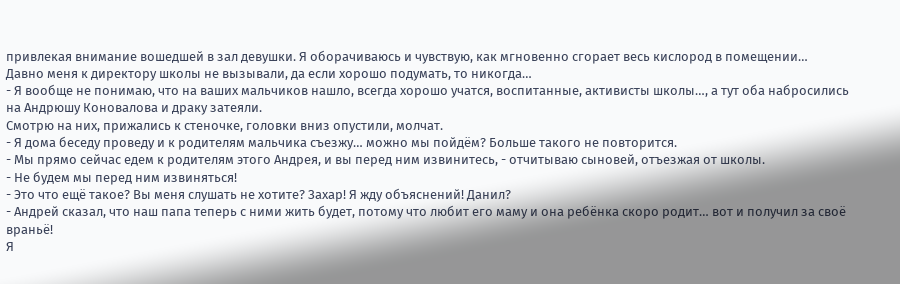привлекая внимание вошедшей в зал девушки. Я оборачиваюсь и чувствую, как мгновенно сгорает весь кислород в помещении…
Давно меня к директору школы не вызывали, да если хорошо подумать, то никогда…
- Я вообще не понимаю, что на ваших мальчиков нашло, всегда хорошо учатся, воспитанные, активисты школы…, а тут оба набросились на Андрюшу Коновалова и драку затеяли.
Смотрю на них, прижались к стеночке, головки вниз опустили, молчат.
- Я дома беседу проведу и к родителям мальчика съезжу… можно мы пойдём? Больше такого не повторится.
- Мы прямо сейчас едем к родителям этого Андрея, и вы перед ним извинитесь, - отчитываю сыновей, отъезжая от школы.
- Не будем мы перед ним извиняться!
- Это что ещё такое? Вы меня слушать не хотите? Захар! Я жду объяснений! Данил?
- Андрей сказал, что наш папа теперь с ними жить будет, потому что любит его маму и она ребёнка скоро родит… вот и получил за своё враньё!
Я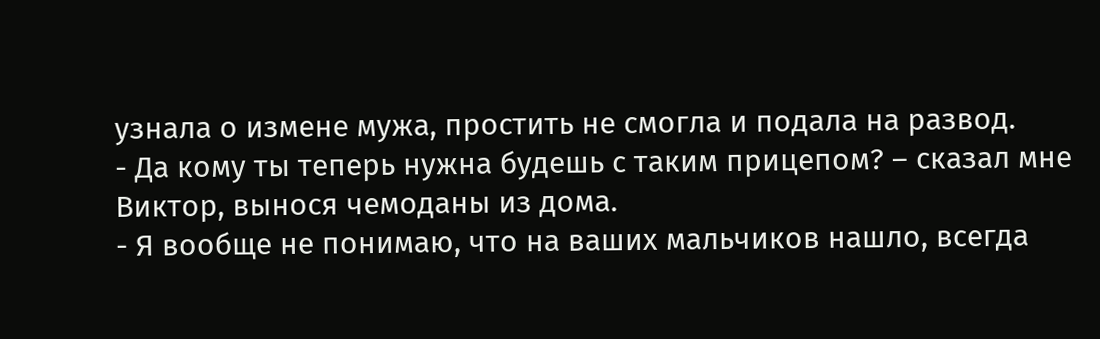узнала о измене мужа, простить не смогла и подала на развод.
- Да кому ты теперь нужна будешь с таким прицепом? – сказал мне Виктор, вынося чемоданы из дома.
- Я вообще не понимаю, что на ваших мальчиков нашло, всегда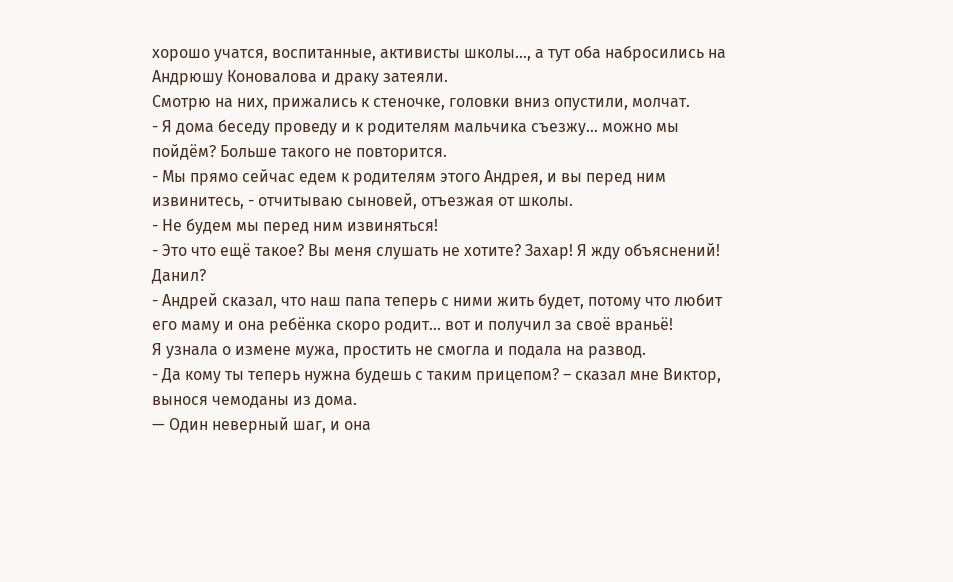хорошо учатся, воспитанные, активисты школы…, а тут оба набросились на Андрюшу Коновалова и драку затеяли.
Смотрю на них, прижались к стеночке, головки вниз опустили, молчат.
- Я дома беседу проведу и к родителям мальчика съезжу… можно мы пойдём? Больше такого не повторится.
- Мы прямо сейчас едем к родителям этого Андрея, и вы перед ним извинитесь, - отчитываю сыновей, отъезжая от школы.
- Не будем мы перед ним извиняться!
- Это что ещё такое? Вы меня слушать не хотите? Захар! Я жду объяснений! Данил?
- Андрей сказал, что наш папа теперь с ними жить будет, потому что любит его маму и она ребёнка скоро родит… вот и получил за своё враньё!
Я узнала о измене мужа, простить не смогла и подала на развод.
- Да кому ты теперь нужна будешь с таким прицепом? – сказал мне Виктор, вынося чемоданы из дома.
— Один неверный шаг, и она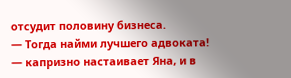отсудит половину бизнеса.
— Тогда найми лучшего адвоката! — капризно настаивает Яна, и в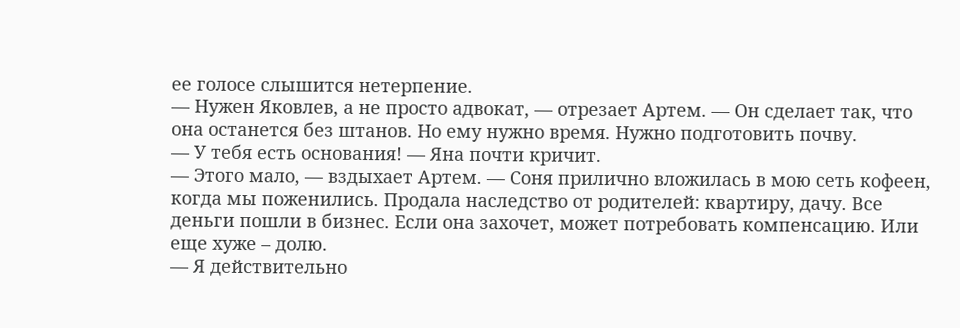ее голосе слышится нетерпение.
— Нужен Яковлев, а не просто адвокат, — отрезает Артем. — Он сделает так, что она останется без штанов. Но ему нужно время. Нужно подготовить почву.
— У тебя есть основания! — Яна почти кричит.
— Этого мало, — вздыхает Артем. — Соня прилично вложилась в мою сеть кофеен, когда мы поженились. Продала наследство от родителей: квартиру, дачу. Все деньги пошли в бизнес. Если она захочет, может потребовать компенсацию. Или еще хуже – долю.
— Я действительно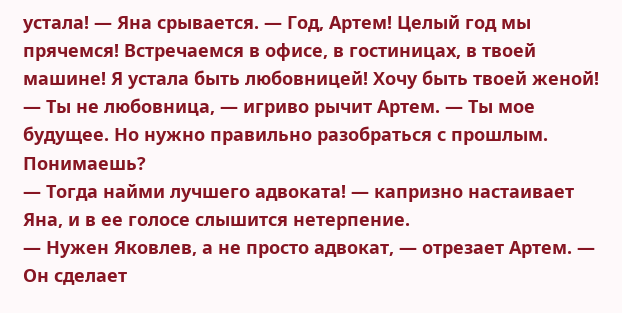устала! — Яна срывается. — Год, Артем! Целый год мы прячемся! Встречаемся в офисе, в гостиницах, в твоей машине! Я устала быть любовницей! Хочу быть твоей женой!
— Ты не любовница, — игриво рычит Артем. — Ты мое будущее. Но нужно правильно разобраться с прошлым. Понимаешь?
— Тогда найми лучшего адвоката! — капризно настаивает Яна, и в ее голосе слышится нетерпение.
— Нужен Яковлев, а не просто адвокат, — отрезает Артем. — Он сделает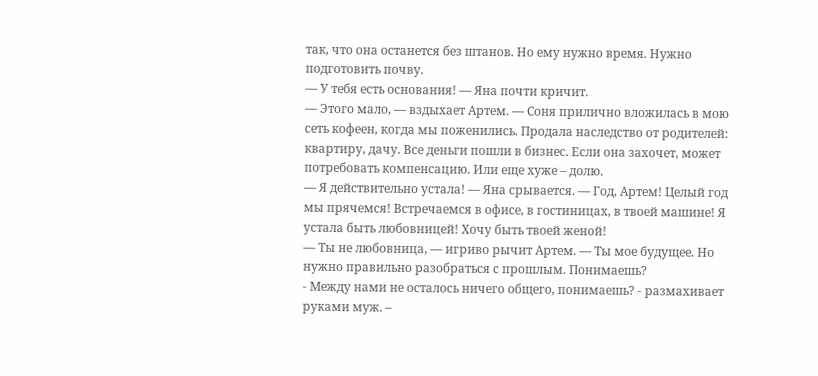так, что она останется без штанов. Но ему нужно время. Нужно подготовить почву.
— У тебя есть основания! — Яна почти кричит.
— Этого мало, — вздыхает Артем. — Соня прилично вложилась в мою сеть кофеен, когда мы поженились. Продала наследство от родителей: квартиру, дачу. Все деньги пошли в бизнес. Если она захочет, может потребовать компенсацию. Или еще хуже – долю.
— Я действительно устала! — Яна срывается. — Год, Артем! Целый год мы прячемся! Встречаемся в офисе, в гостиницах, в твоей машине! Я устала быть любовницей! Хочу быть твоей женой!
— Ты не любовница, — игриво рычит Артем. — Ты мое будущее. Но нужно правильно разобраться с прошлым. Понимаешь?
- Между нами не осталось ничего общего, понимаешь? - размахивает руками муж. –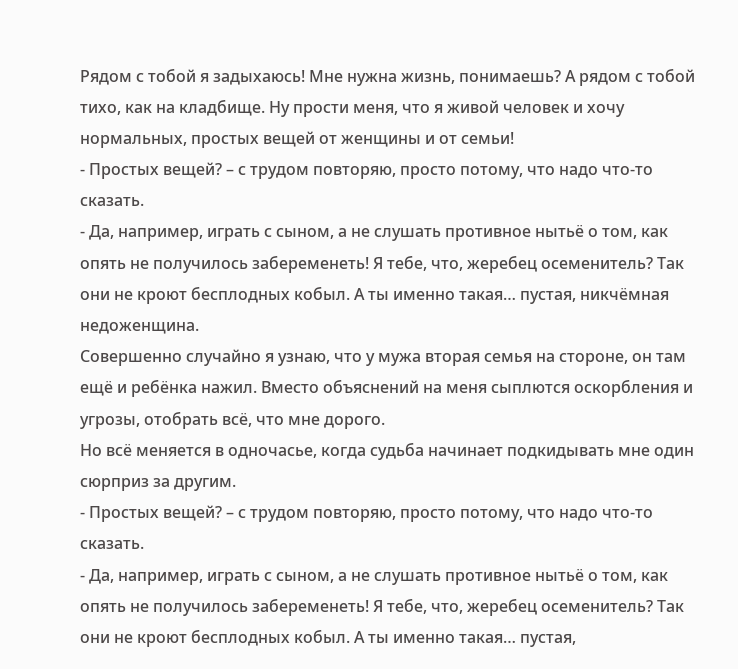Рядом с тобой я задыхаюсь! Мне нужна жизнь, понимаешь? А рядом с тобой тихо, как на кладбище. Ну прости меня, что я живой человек и хочу нормальных, простых вещей от женщины и от семьи!
- Простых вещей? – с трудом повторяю, просто потому, что надо что-то сказать.
- Да, например, играть с сыном, а не слушать противное нытьё о том, как опять не получилось забеременеть! Я тебе, что, жеребец осеменитель? Так они не кроют бесплодных кобыл. А ты именно такая… пустая, никчёмная недоженщина.
Совершенно случайно я узнаю, что у мужа вторая семья на стороне, он там ещё и ребёнка нажил. Вместо объяснений на меня сыплются оскорбления и угрозы, отобрать всё, что мне дорого.
Но всё меняется в одночасье, когда судьба начинает подкидывать мне один сюрприз за другим.
- Простых вещей? – с трудом повторяю, просто потому, что надо что-то сказать.
- Да, например, играть с сыном, а не слушать противное нытьё о том, как опять не получилось забеременеть! Я тебе, что, жеребец осеменитель? Так они не кроют бесплодных кобыл. А ты именно такая… пустая,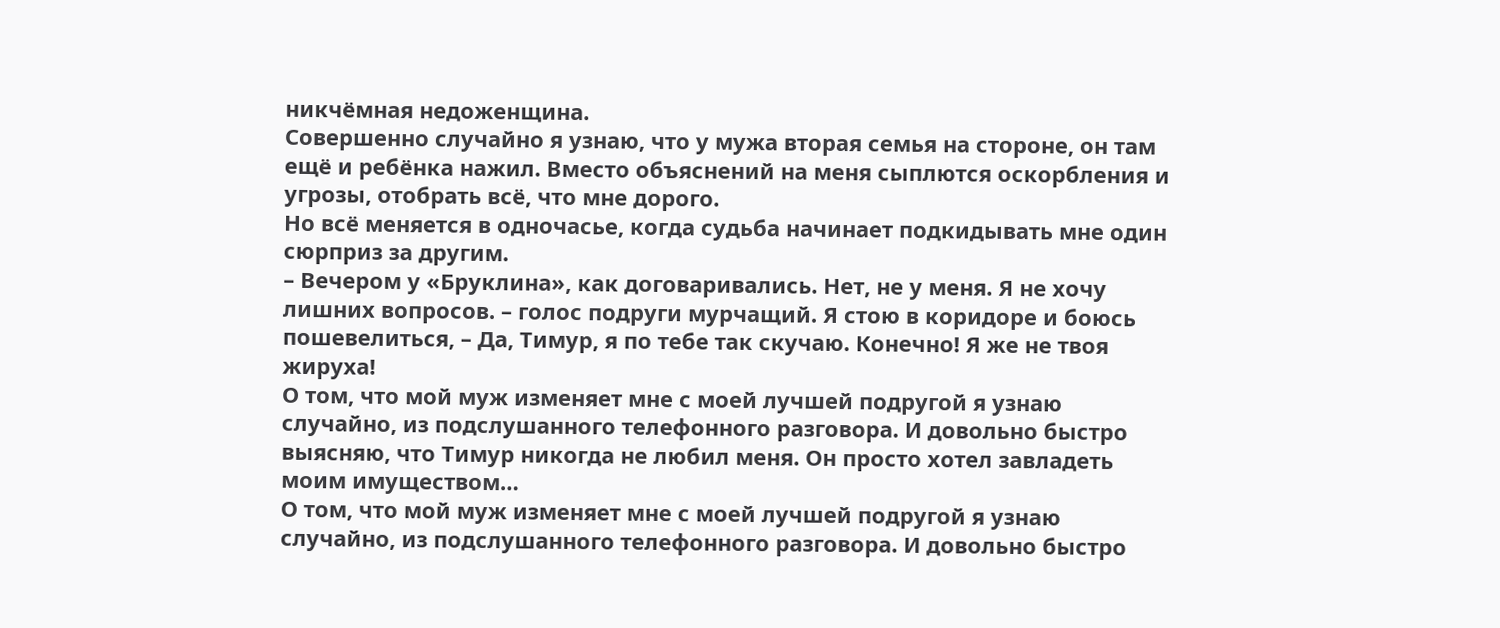никчёмная недоженщина.
Совершенно случайно я узнаю, что у мужа вторая семья на стороне, он там ещё и ребёнка нажил. Вместо объяснений на меня сыплются оскорбления и угрозы, отобрать всё, что мне дорого.
Но всё меняется в одночасье, когда судьба начинает подкидывать мне один сюрприз за другим.
– Вечером у «Бруклина», как договаривались. Нет, не у меня. Я не хочу лишних вопросов. – голос подруги мурчащий. Я стою в коридоре и боюсь пошевелиться, – Да, Тимур, я по тебе так скучаю. Конечно! Я же не твоя жируха!
О том, что мой муж изменяет мне с моей лучшей подругой я узнаю случайно, из подслушанного телефонного разговора. И довольно быстро выясняю, что Тимур никогда не любил меня. Он просто хотел завладеть моим имуществом…
О том, что мой муж изменяет мне с моей лучшей подругой я узнаю случайно, из подслушанного телефонного разговора. И довольно быстро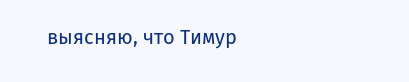выясняю, что Тимур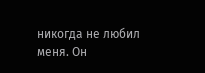никогда не любил меня. Он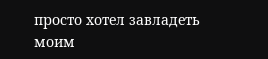просто хотел завладеть моим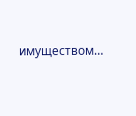имуществом…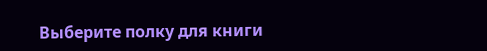Выберите полку для книги